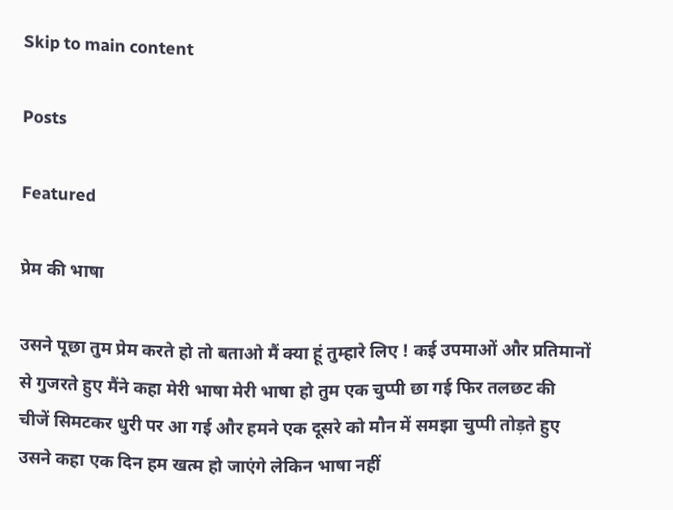Skip to main content

Posts

Featured

प्रेम की भाषा

उसने पूछा तुम प्रेम करते हो तो बताओ मैं क्या हूं तुम्हारे लिए ! कई उपमाओं और प्रतिमानों से गुजरते हुए मैंने कहा मेरी भाषा मेरी भाषा हो तुम एक चुप्पी छा गई फिर तलछट की चीजें सिमटकर धुरी पर आ गई और हमने एक दूसरे को मौन में समझा चुप्पी तोड़ते हुए उसने कहा एक दिन हम खत्म हो जाएंगे लेकिन भाषा नहीं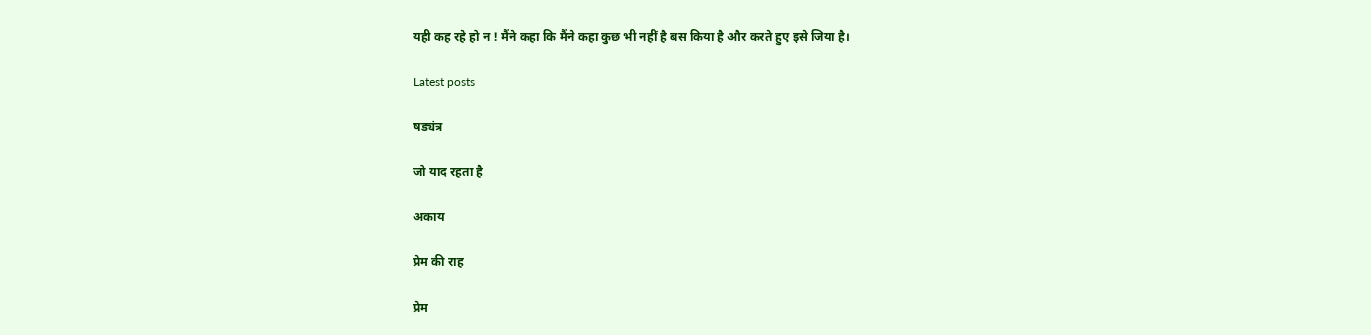यही कह रहे हो न ! मैंने कहा कि मैंने कहा कुछ भी नहीं है बस किया है और करते हुए इसे जिया है।

Latest posts

षड्यंत्र

जो याद रहता है

अकाय

प्रेम की राह

प्रेम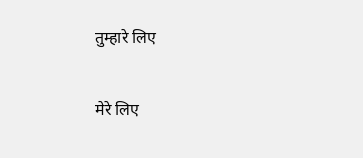तुम्हारे लिए

मेरे लिए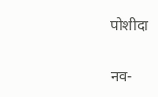पोशीदा

नव-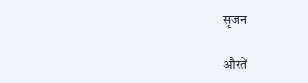सृजन

औरतें